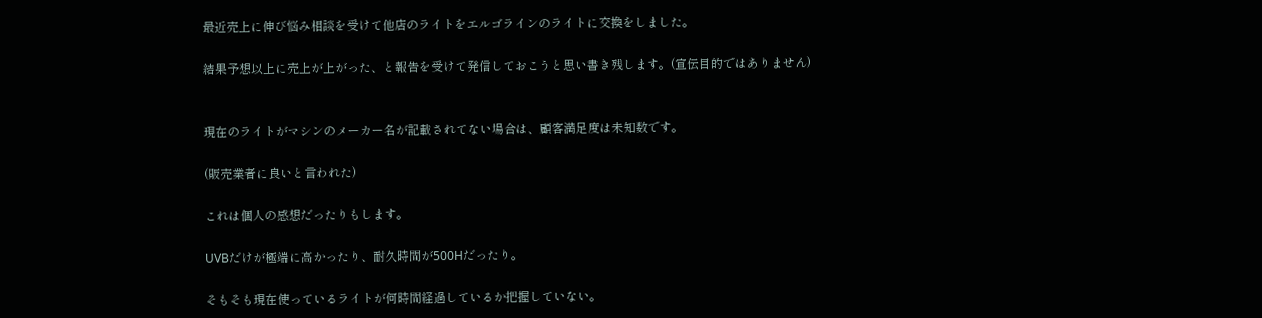最近売上に伸び悩み相談を受けて他店のライトをエルゴラインのライトに交換をしました。

結果予想以上に売上が上がった、と報告を受けて発信しておこうと思い書き残します。(宣伝目的ではありません)


現在のライトがマシンのメーカー名が記載されてない場合は、顧客満足度は未知数です。

(販売業者に良いと言われた)

これは個人の感想だったりもします。

UVBだけが極端に高かったり、耐久時間が500Hだったり。

そもそも現在使っているライトが何時間経過しているか把握していない。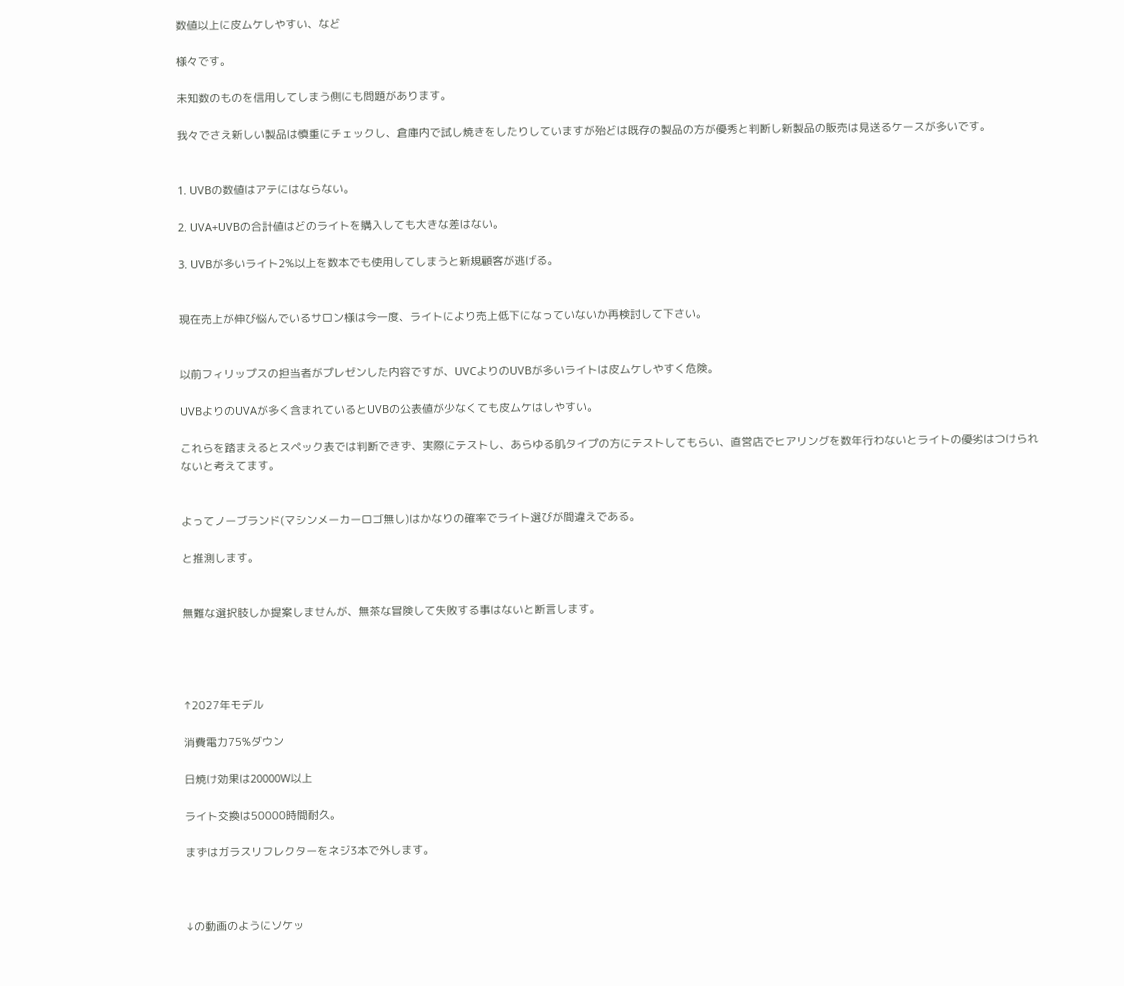数値以上に皮ムケしやすい、など

様々です。

未知数のものを信用してしまう側にも問題があります。

我々でさえ新しい製品は慎重にチェックし、倉庫内で試し焼きをしたりしていますが殆どは既存の製品の方が優秀と判断し新製品の販売は見送るケースが多いです。


1. UVBの数値はアテにはならない。

2. UVA+UVBの合計値はどのライトを購入しても大きな差はない。

3. UVBが多いライト2%以上を数本でも使用してしまうと新規顧客が逃げる。


現在売上が伸び悩んでいるサロン様は今一度、ライトにより売上低下になっていないか再検討して下さい。


以前フィリップスの担当者がプレゼンした内容ですが、UVCよりのUVBが多いライトは皮ムケしやすく危険。

UVBよりのUVAが多く含まれているとUVBの公表値が少なくても皮ムケはしやすい。

これらを踏まえるとスペック表では判断できず、実際にテストし、あらゆる肌タイプの方にテストしてもらい、直営店でヒアリングを数年行わないとライトの優劣はつけられないと考えてます。


よってノーブランド(マシンメーカーロゴ無し)はかなりの確率でライト選びが間違えである。

と推測します。


無難な選択肢しか提案しませんが、無茶な冒険して失敗する事はないと断言します。




↑2027年モデル

消費電力75%ダウン

日焼け効果は20000W以上

ライト交換は50000時間耐久。

まずはガラスリフレクターをネジ3本で外します。



↓の動画のようにソケッ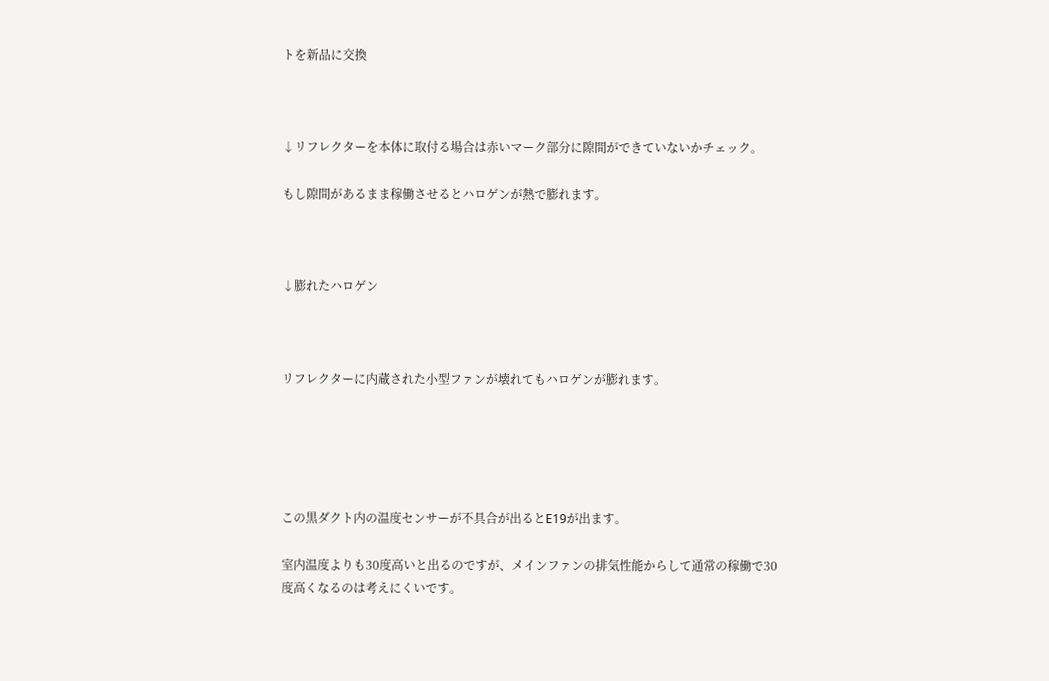トを新品に交換



↓リフレクターを本体に取付る場合は赤いマーク部分に隙間ができていないかチェック。

もし隙間があるまま稼働させるとハロゲンが熱で膨れます。



↓膨れたハロゲン



リフレクターに内蔵された小型ファンが壊れてもハロゲンが膨れます。





この黒ダクト内の温度センサーが不具合が出るとE19が出ます。

室内温度よりも30度高いと出るのですが、メインファンの排気性能からして通常の稼働で30度高くなるのは考えにくいです。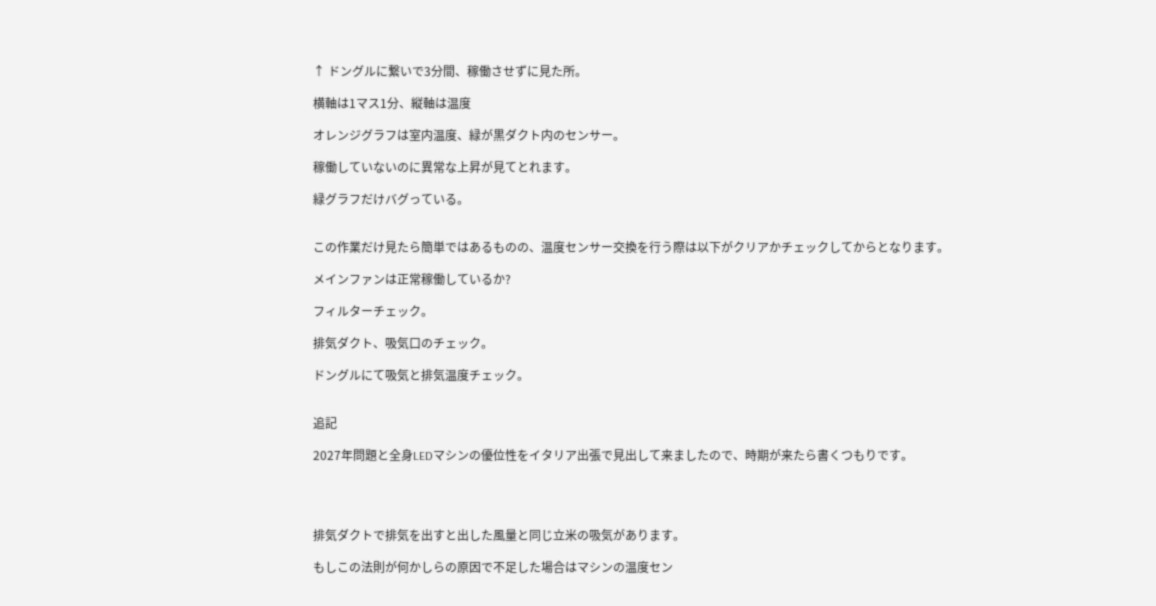↑ ドングルに繋いで3分間、稼働させずに見た所。

横軸は1マス1分、縦軸は温度

オレンジグラフは室内温度、緑が黒ダクト内のセンサー。

稼働していないのに異常な上昇が見てとれます。

緑グラフだけバグっている。


この作業だけ見たら簡単ではあるものの、温度センサー交換を行う際は以下がクリアかチェックしてからとなります。

メインファンは正常稼働しているか?

フィルターチェック。

排気ダクト、吸気口のチェック。

ドングルにて吸気と排気温度チェック。


追記

2027年問題と全身LEDマシンの優位性をイタリア出張で見出して来ましたので、時期が来たら書くつもりです。




排気ダクトで排気を出すと出した風量と同じ立米の吸気があります。

もしこの法則が何かしらの原因で不足した場合はマシンの温度セン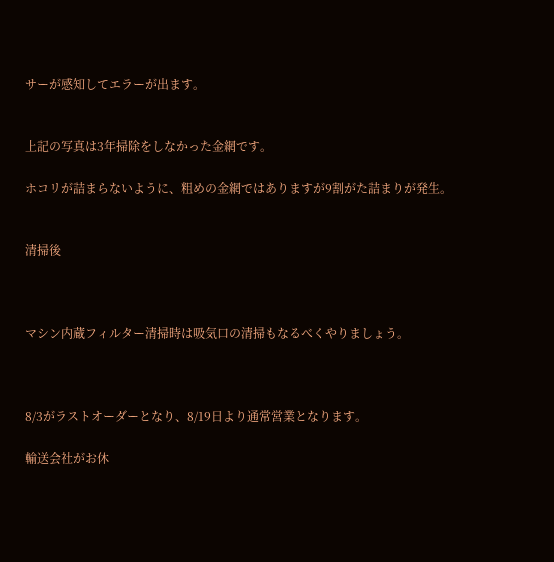サーが感知してエラーが出ます。


上記の写真は3年掃除をしなかった金網です。

ホコリが詰まらないように、粗めの金網ではありますが9割がた詰まりが発生。


清掃後



マシン内蔵フィルター清掃時は吸気口の清掃もなるべくやりましょう。



8/3がラストオーダーとなり、8/19日より通常営業となります。

輸送会社がお休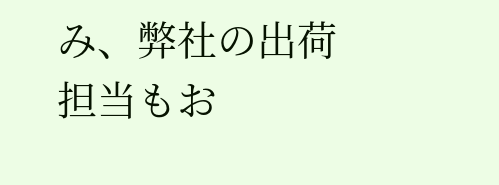み、弊社の出荷担当もお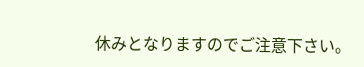休みとなりますのでご注意下さい。